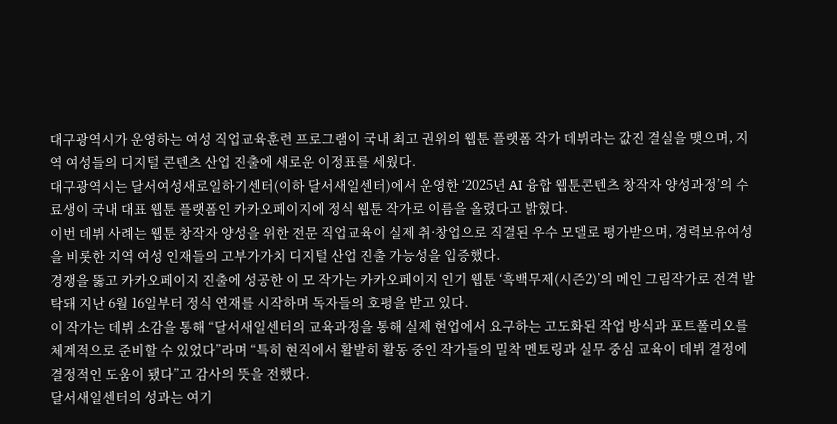대구광역시가 운영하는 여성 직업교육훈련 프로그램이 국내 최고 권위의 웹툰 플랫폼 작가 데뷔라는 값진 결실을 맺으며, 지역 여성들의 디지털 콘텐츠 산업 진출에 새로운 이정표를 세웠다.
대구광역시는 달서여성새로일하기센터(이하 달서새일센터)에서 운영한 ‘2025년 AI 융합 웹툰콘텐츠 창작자 양성과정’의 수료생이 국내 대표 웹툰 플랫폼인 카카오페이지에 정식 웹툰 작가로 이름을 올렸다고 밝혔다.
이번 데뷔 사례는 웹툰 창작자 양성을 위한 전문 직업교육이 실제 취·창업으로 직결된 우수 모델로 평가받으며, 경력보유여성을 비롯한 지역 여성 인재들의 고부가가치 디지털 산업 진출 가능성을 입증했다.
경쟁을 뚫고 카카오페이지 진출에 성공한 이 모 작가는 카카오페이지 인기 웹툰 ‘흑백무제(시즌2)’의 메인 그림작가로 전격 발탁돼 지난 6월 16일부터 정식 연재를 시작하며 독자들의 호평을 받고 있다.
이 작가는 데뷔 소감을 통해 “달서새일센터의 교육과정을 통해 실제 현업에서 요구하는 고도화된 작업 방식과 포트폴리오를 체계적으로 준비할 수 있었다”라며 “특히 현직에서 활발히 활동 중인 작가들의 밀착 멘토링과 실무 중심 교육이 데뷔 결정에 결정적인 도움이 됐다”고 감사의 뜻을 전했다.
달서새일센터의 성과는 여기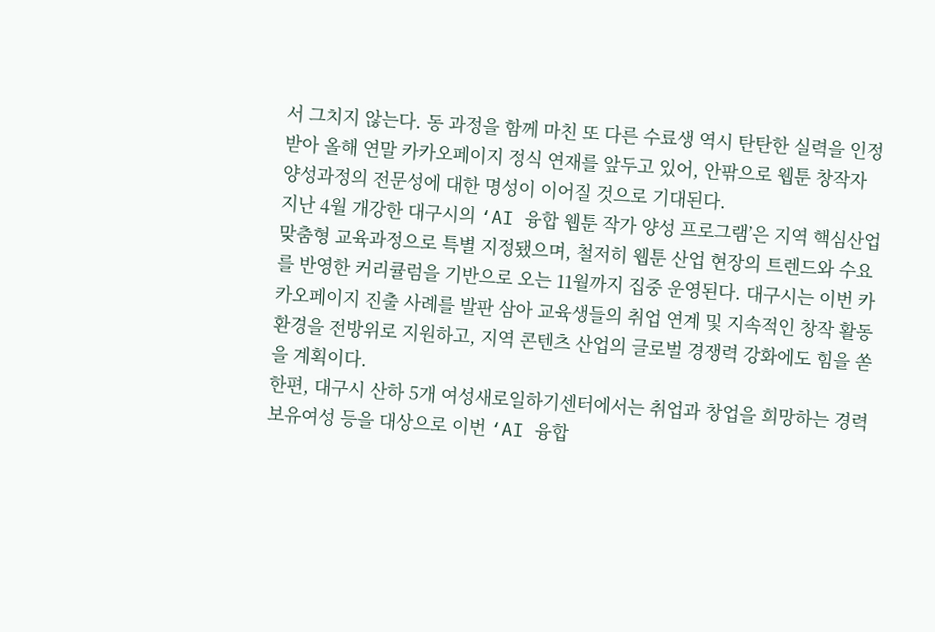서 그치지 않는다. 동 과정을 함께 마친 또 다른 수료생 역시 탄탄한 실력을 인정받아 올해 연말 카카오페이지 정식 연재를 앞두고 있어, 안팎으로 웹툰 창작자 양성과정의 전문성에 대한 명성이 이어질 것으로 기대된다.
지난 4월 개강한 대구시의 ‘AI 융합 웹툰 작가 양성 프로그램’은 지역 핵심산업 맞춤형 교육과정으로 특별 지정됐으며, 철저히 웹툰 산업 현장의 트렌드와 수요를 반영한 커리큘럼을 기반으로 오는 11월까지 집중 운영된다. 대구시는 이번 카카오페이지 진출 사례를 발판 삼아 교육생들의 취업 연계 및 지속적인 창작 활동 환경을 전방위로 지원하고, 지역 콘텐츠 산업의 글로벌 경쟁력 강화에도 힘을 쏟을 계획이다.
한편, 대구시 산하 5개 여성새로일하기센터에서는 취업과 창업을 희망하는 경력보유여성 등을 대상으로 이번 ‘AI 융합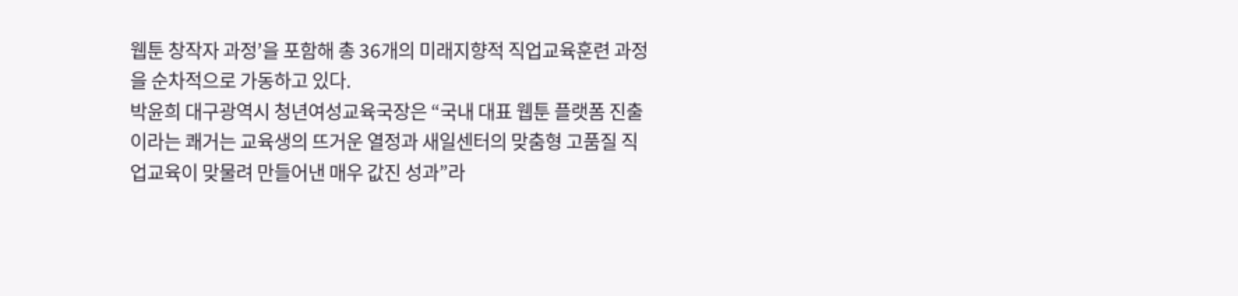웹툰 창작자 과정’을 포함해 총 36개의 미래지향적 직업교육훈련 과정을 순차적으로 가동하고 있다.
박윤희 대구광역시 청년여성교육국장은 “국내 대표 웹툰 플랫폼 진출이라는 쾌거는 교육생의 뜨거운 열정과 새일센터의 맞춤형 고품질 직업교육이 맞물려 만들어낸 매우 값진 성과”라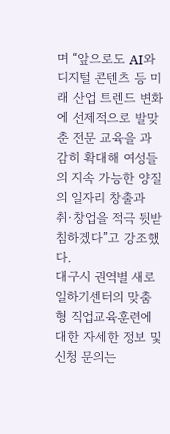며 “앞으로도 AI와 디지털 콘텐츠 등 미래 산업 트렌드 변화에 선제적으로 발맞춘 전문 교육을 과감히 확대해 여성들의 지속 가능한 양질의 일자리 창출과 취·창업을 적극 뒷받침하겠다”고 강조했다.
대구시 권역별 새로일하기센터의 맞춤형 직업교육훈련에 대한 자세한 정보 및 신청 문의는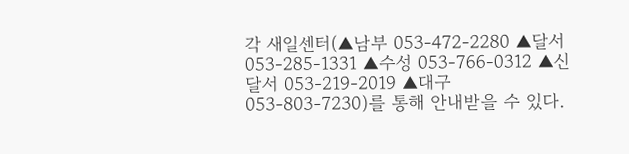각 새일센터(▲남부 053-472-2280 ▲달서 053-285-1331 ▲수성 053-766-0312 ▲신달서 053-219-2019 ▲대구 053-803-7230)를 통해 안내받을 수 있다.